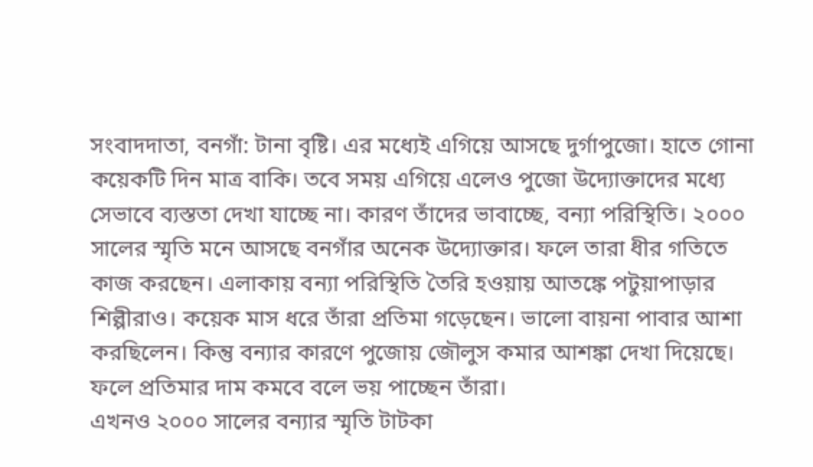সংবাদদাতা, বনগাঁ: টানা বৃষ্টি। এর মধ্যেই এগিয়ে আসছে দুর্গাপুজো। হাতে গোনা কয়েকটি দিন মাত্র বাকি। তবে সময় এগিয়ে এলেও পুজো উদ্যোক্তাদের মধ্যে সেভাবে ব্যস্ততা দেখা যাচ্ছে না। কারণ তাঁদের ভাবাচ্ছে, বন্যা পরিস্থিতি। ২০০০ সালের স্মৃতি মনে আসছে বনগাঁর অনেক উদ্যোক্তার। ফলে তারা ধীর গতিতে কাজ করছেন। এলাকায় বন্যা পরিস্থিতি তৈরি হওয়ায় আতঙ্কে পটুয়াপাড়ার শিল্পীরাও। কয়েক মাস ধরে তাঁরা প্রতিমা গড়েছেন। ভালো বায়না পাবার আশা করছিলেন। কিন্তু বন্যার কারণে পুজোয় জৌলুস কমার আশঙ্কা দেখা দিয়েছে। ফলে প্রতিমার দাম কমবে বলে ভয় পাচ্ছেন তাঁরা।
এখনও ২০০০ সালের বন্যার স্মৃতি টাটকা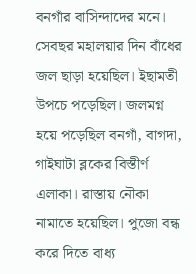বনগাঁর বাসিন্দাদের মনে। সেবছর মহালয়ার দিন বাঁধের জল ছাড়া হয়েছিল। ইছামতী উপচে পড়েছিল। জলমগ্ন হয়ে পড়েছিল বনগাঁ, বাগদা, গাইঘাটা ব্লকের বিস্তীর্ণ এলাকা। রাস্তায় নৌকা নামাতে হয়েছিল। পুজো বন্ধ করে দিতে বাধ্য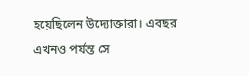হয়েছিলেন উদ্যোক্তারা। এবছর এখনও পর্যন্ত সে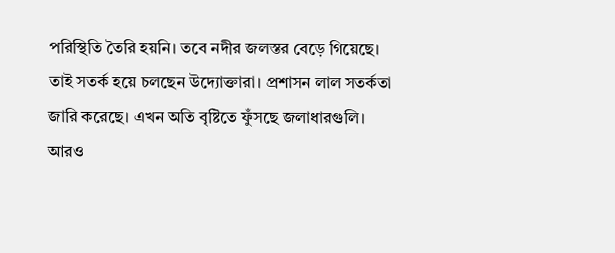পরিস্থিতি তৈরি হয়নি। তবে নদীর জলস্তর বেড়ে গিয়েছে। তাই সতর্ক হয়ে চলছেন উদ্যোক্তারা। প্রশাসন লাল সতর্কতা জারি করেছে। এখন অতি বৃষ্টিতে ফুঁসছে জলাধারগুলি। আরও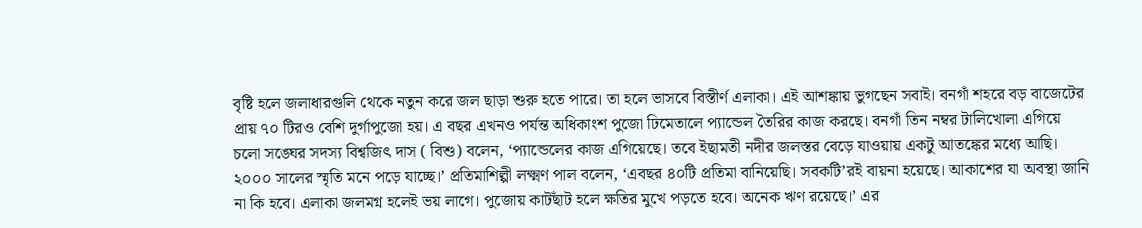বৃষ্টি হলে জলাধারগুলি থেকে নতুন করে জল ছাড়া শুরু হতে পারে। তা হলে ভাসবে বিস্তীর্ণ এলাকা। এই আশঙ্কায় ভুগছেন সবাই। বনগাঁ শহরে বড় বাজেটের প্রায় ৭০ টিরও বেশি দুর্গাপুজো হয়। এ বছর এখনও পর্যন্ত অধিকাংশ পুজো ঢিমেতালে প্যান্ডেল তৈরির কাজ করছে। বনগাঁ তিন নম্বর টালিখোলা এগিয়ে চলো সঙ্ঘের সদস্য বিশ্বজিৎ দাস ( বিশু) বলেন, ‘প্যান্ডেলের কাজ এগিয়েছে। তবে ইছামতী নদীর জলস্তর বেড়ে যাওয়ায় একটু আতঙ্কের মধ্যে আছি। ২০০০ সালের স্মৃতি মনে পড়ে যাচ্ছে।’ প্রতিমাশিল্পী লক্ষ্মণ পাল বলেন, ‘এবছর ৪০টি প্রতিমা বানিয়েছি। সবকটি’রই বায়না হয়েছে। আকাশের যা অবস্থা জানি না কি হবে। এলাকা জলমগ্ন হলেই ভয় লাগে। পুজোয় কাটছাঁট হলে ক্ষতির মুখে পড়তে হবে। অনেক ঋণ রয়েছে।’ এর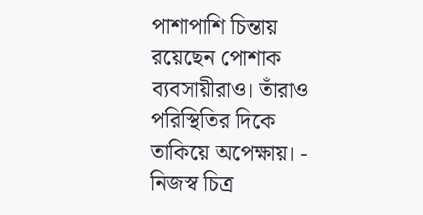পাশাপাশি চিন্তায় রয়েছেন পোশাক ব্যবসায়ীরাও। তাঁরাও পরিস্থিতির দিকে তাকিয়ে অপেক্ষায়। - নিজস্ব চিত্র